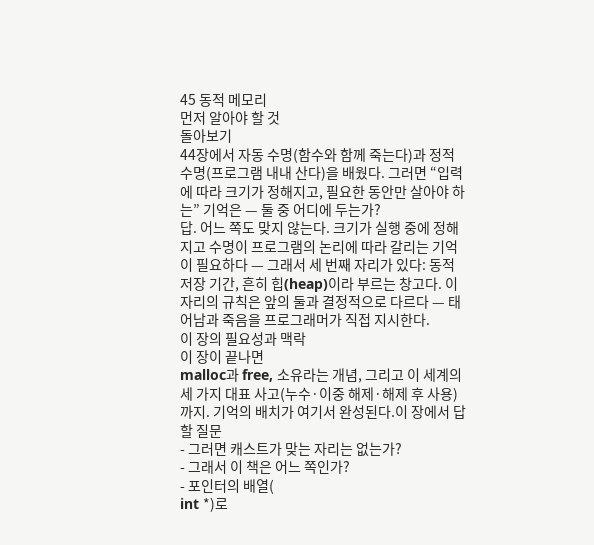45 동적 메모리
먼저 알아야 할 것
돌아보기
44장에서 자동 수명(함수와 함께 죽는다)과 정적 수명(프로그램 내내 산다)을 배웠다. 그러면 “입력에 따라 크기가 정해지고, 필요한 동안만 살아야 하는” 기억은 — 둘 중 어디에 두는가?
답. 어느 쪽도 맞지 않는다. 크기가 실행 중에 정해지고 수명이 프로그램의 논리에 따라 갈리는 기억이 필요하다 — 그래서 세 번째 자리가 있다: 동적 저장 기간, 흔히 힙(heap)이라 부르는 창고다. 이 자리의 규칙은 앞의 둘과 결정적으로 다르다 — 태어남과 죽음을 프로그래머가 직접 지시한다.
이 장의 필요성과 맥락
이 장이 끝나면
malloc과 free, 소유라는 개념, 그리고 이 세계의 세 가지 대표 사고(누수·이중 해제·해제 후 사용)까지. 기억의 배치가 여기서 완성된다.이 장에서 답할 질문
- 그러면 캐스트가 맞는 자리는 없는가?
- 그래서 이 책은 어느 쪽인가?
- 포인터의 배열(
int *)로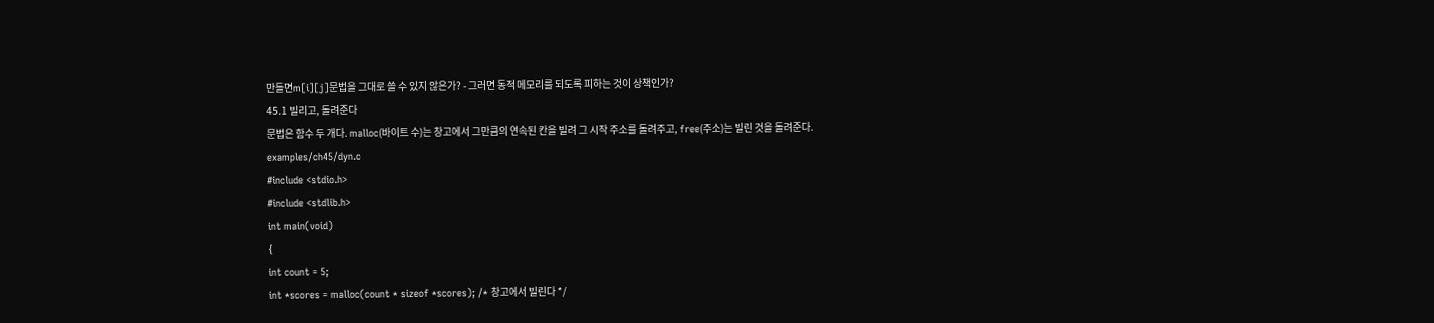만들면m[i][j]문법을 그대로 쓸 수 있지 않은가? - 그러면 동적 메모리를 되도록 피하는 것이 상책인가?
45.1 빌리고, 돌려준다
문법은 함수 두 개다. malloc(바이트 수)는 창고에서 그만큼의 연속된 칸을 빌려 그 시작 주소를 돌려주고, free(주소)는 빌린 것을 돌려준다.
examples/ch45/dyn.c
#include <stdio.h>
#include <stdlib.h>
int main(void)
{
int count = 5;
int *scores = malloc(count * sizeof *scores); /* 창고에서 빌린다 */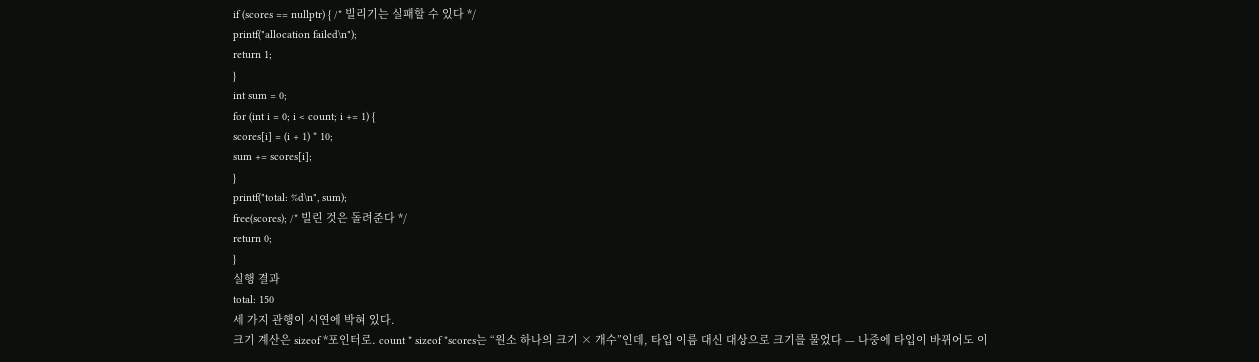if (scores == nullptr) { /* 빌리기는 실패할 수 있다 */
printf("allocation failed\n");
return 1;
}
int sum = 0;
for (int i = 0; i < count; i += 1) {
scores[i] = (i + 1) * 10;
sum += scores[i];
}
printf("total: %d\n", sum);
free(scores); /* 빌린 것은 돌려준다 */
return 0;
}
실행 결과
total: 150
세 가지 관행이 시연에 박혀 있다.
크기 계산은 sizeof *포인터로. count * sizeof *scores는 “원소 하나의 크기 × 개수”인데, 타입 이름 대신 대상으로 크기를 물었다 — 나중에 타입이 바뀌어도 이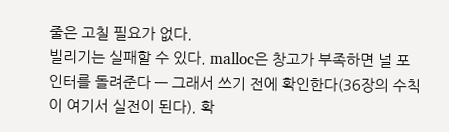줄은 고칠 필요가 없다.
빌리기는 실패할 수 있다. malloc은 창고가 부족하면 널 포인터를 돌려준다 — 그래서 쓰기 전에 확인한다(36장의 수칙이 여기서 실전이 된다). 확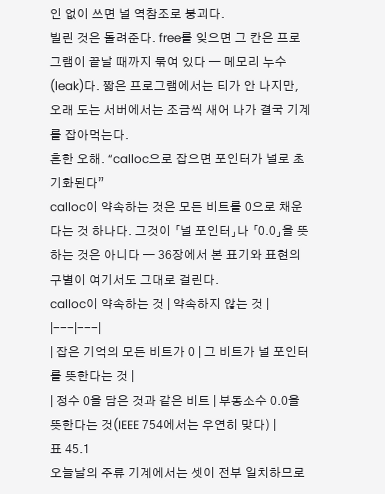인 없이 쓰면 널 역참조로 붕괴다.
빌린 것은 돌려준다. free를 잊으면 그 칸은 프로그램이 끝날 때까지 묶여 있다 — 메모리 누수(leak)다. 짧은 프로그램에서는 티가 안 나지만, 오래 도는 서버에서는 조금씩 새어 나가 결국 기계를 잡아먹는다.
흔한 오해. “calloc으로 잡으면 포인터가 널로 초기화된다”
calloc이 약속하는 것은 모든 비트를 0으로 채운다는 것 하나다. 그것이 「널 포인터」나 「0.0」을 뜻하는 것은 아니다 — 36장에서 본 표기와 표현의 구별이 여기서도 그대로 걸린다.
calloc이 약속하는 것 | 약속하지 않는 것 |
|---|---|
| 잡은 기억의 모든 비트가 0 | 그 비트가 널 포인터를 뜻한다는 것 |
| 정수 0을 담은 것과 같은 비트 | 부동소수 0.0을 뜻한다는 것(IEEE 754에서는 우연히 맞다) |
표 45.1
오늘날의 주류 기계에서는 셋이 전부 일치하므로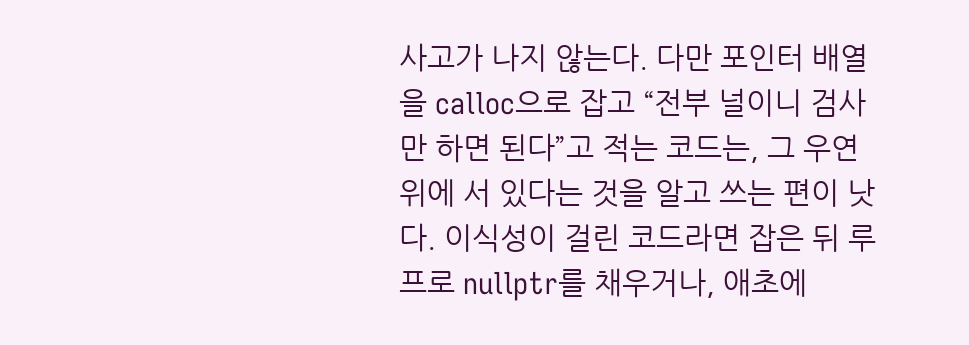사고가 나지 않는다. 다만 포인터 배열을 calloc으로 잡고 “전부 널이니 검사만 하면 된다”고 적는 코드는, 그 우연 위에 서 있다는 것을 알고 쓰는 편이 낫다. 이식성이 걸린 코드라면 잡은 뒤 루프로 nullptr를 채우거나, 애초에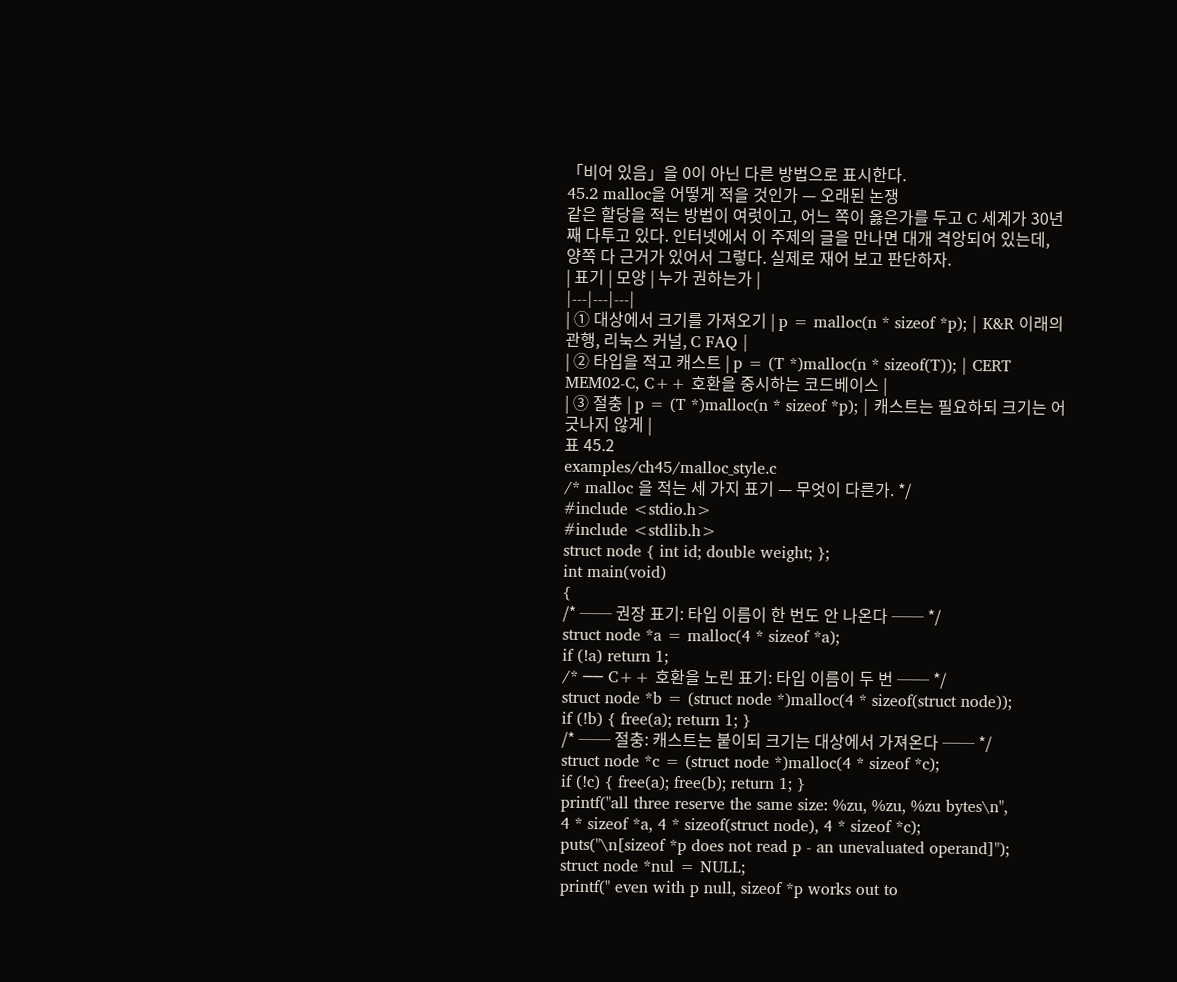「비어 있음」을 0이 아닌 다른 방법으로 표시한다.
45.2 malloc을 어떻게 적을 것인가 — 오래된 논쟁
같은 할당을 적는 방법이 여럿이고, 어느 쪽이 옳은가를 두고 C 세계가 30년째 다투고 있다. 인터넷에서 이 주제의 글을 만나면 대개 격앙되어 있는데, 양쪽 다 근거가 있어서 그렇다. 실제로 재어 보고 판단하자.
| 표기 | 모양 | 누가 권하는가 |
|---|---|---|
| ① 대상에서 크기를 가져오기 | p = malloc(n * sizeof *p); | K&R 이래의 관행, 리눅스 커널, C FAQ |
| ② 타입을 적고 캐스트 | p = (T *)malloc(n * sizeof(T)); | CERT MEM02-C, C++ 호환을 중시하는 코드베이스 |
| ③ 절충 | p = (T *)malloc(n * sizeof *p); | 캐스트는 필요하되 크기는 어긋나지 않게 |
표 45.2
examples/ch45/malloc_style.c
/* malloc 을 적는 세 가지 표기 — 무엇이 다른가. */
#include <stdio.h>
#include <stdlib.h>
struct node { int id; double weight; };
int main(void)
{
/* ── 권장 표기: 타입 이름이 한 번도 안 나온다 ── */
struct node *a = malloc(4 * sizeof *a);
if (!a) return 1;
/* ── C++ 호환을 노린 표기: 타입 이름이 두 번 ── */
struct node *b = (struct node *)malloc(4 * sizeof(struct node));
if (!b) { free(a); return 1; }
/* ── 절충: 캐스트는 붙이되 크기는 대상에서 가져온다 ── */
struct node *c = (struct node *)malloc(4 * sizeof *c);
if (!c) { free(a); free(b); return 1; }
printf("all three reserve the same size: %zu, %zu, %zu bytes\n",
4 * sizeof *a, 4 * sizeof(struct node), 4 * sizeof *c);
puts("\n[sizeof *p does not read p - an unevaluated operand]");
struct node *nul = NULL;
printf(" even with p null, sizeof *p works out to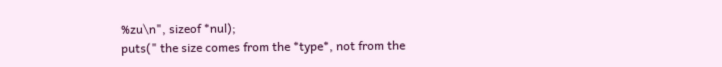%zu\n", sizeof *nul);
puts(" the size comes from the *type*, not from the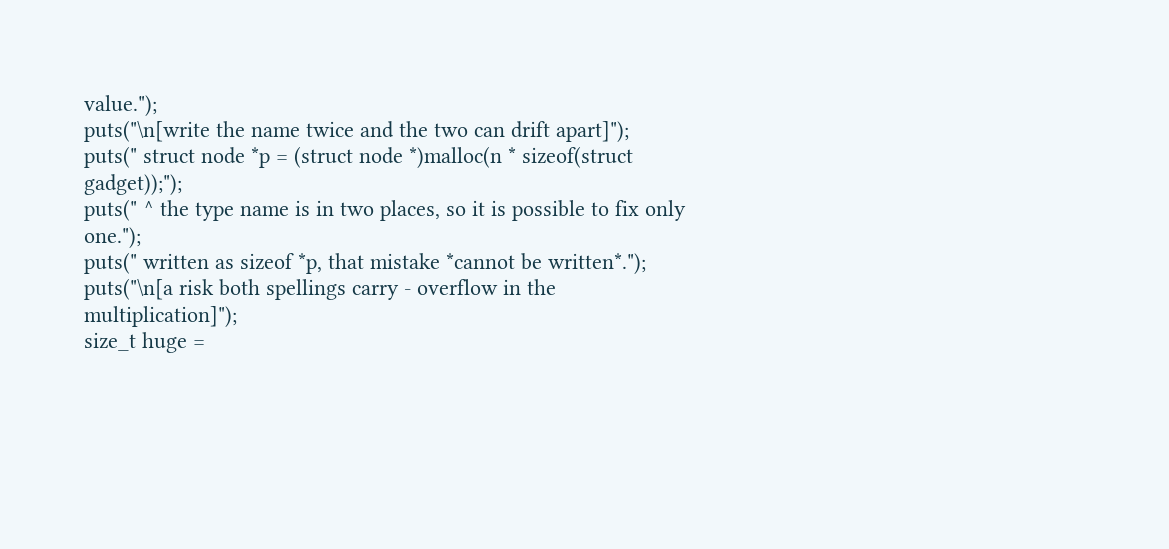value.");
puts("\n[write the name twice and the two can drift apart]");
puts(" struct node *p = (struct node *)malloc(n * sizeof(struct gadget));");
puts(" ^ the type name is in two places, so it is possible to fix only one.");
puts(" written as sizeof *p, that mistake *cannot be written*.");
puts("\n[a risk both spellings carry - overflow in the multiplication]");
size_t huge =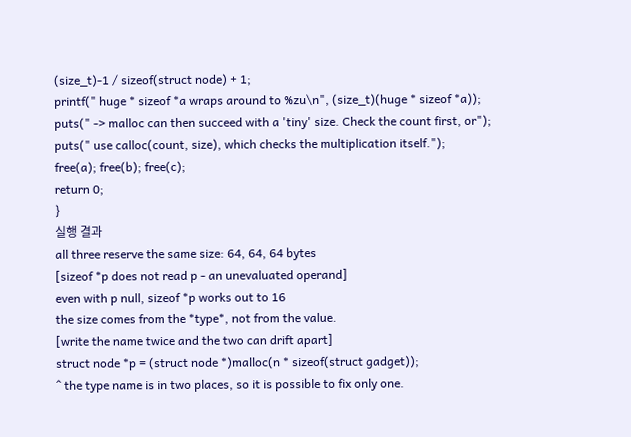(size_t)-1 / sizeof(struct node) + 1;
printf(" huge * sizeof *a wraps around to %zu\n", (size_t)(huge * sizeof *a));
puts(" -> malloc can then succeed with a 'tiny' size. Check the count first, or");
puts(" use calloc(count, size), which checks the multiplication itself.");
free(a); free(b); free(c);
return 0;
}
실행 결과
all three reserve the same size: 64, 64, 64 bytes
[sizeof *p does not read p - an unevaluated operand]
even with p null, sizeof *p works out to 16
the size comes from the *type*, not from the value.
[write the name twice and the two can drift apart]
struct node *p = (struct node *)malloc(n * sizeof(struct gadget));
^ the type name is in two places, so it is possible to fix only one.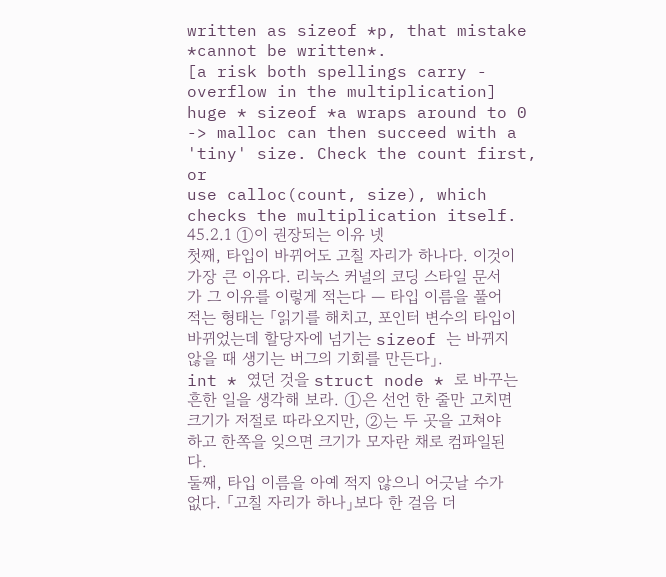written as sizeof *p, that mistake *cannot be written*.
[a risk both spellings carry - overflow in the multiplication]
huge * sizeof *a wraps around to 0
-> malloc can then succeed with a 'tiny' size. Check the count first, or
use calloc(count, size), which checks the multiplication itself.
45.2.1 ①이 권장되는 이유 넷
첫째, 타입이 바뀌어도 고칠 자리가 하나다. 이것이 가장 큰 이유다. 리눅스 커널의 코딩 스타일 문서가 그 이유를 이렇게 적는다 — 타입 이름을 풀어 적는 형태는 「읽기를 해치고, 포인터 변수의 타입이 바뀌었는데 할당자에 넘기는 sizeof 는 바뀌지 않을 때 생기는 버그의 기회를 만든다」.
int * 였던 것을 struct node * 로 바꾸는 흔한 일을 생각해 보라. ①은 선언 한 줄만 고치면 크기가 저절로 따라오지만, ②는 두 곳을 고쳐야 하고 한쪽을 잊으면 크기가 모자란 채로 컴파일된다.
둘째, 타입 이름을 아예 적지 않으니 어긋날 수가 없다. 「고칠 자리가 하나」보다 한 걸음 더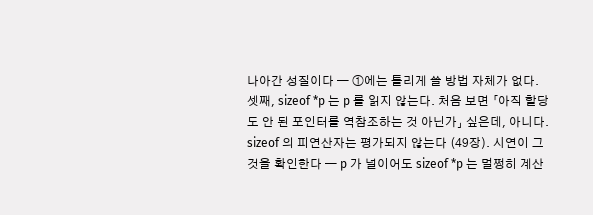나아간 성질이다 — ①에는 틀리게 쓸 방법 자체가 없다.
셋째, sizeof *p 는 p 를 읽지 않는다. 처음 보면 「아직 할당도 안 된 포인터를 역참조하는 것 아닌가」 싶은데, 아니다. sizeof 의 피연산자는 평가되지 않는다 (49장). 시연이 그것을 확인한다 — p 가 널이어도 sizeof *p 는 멀쩡히 계산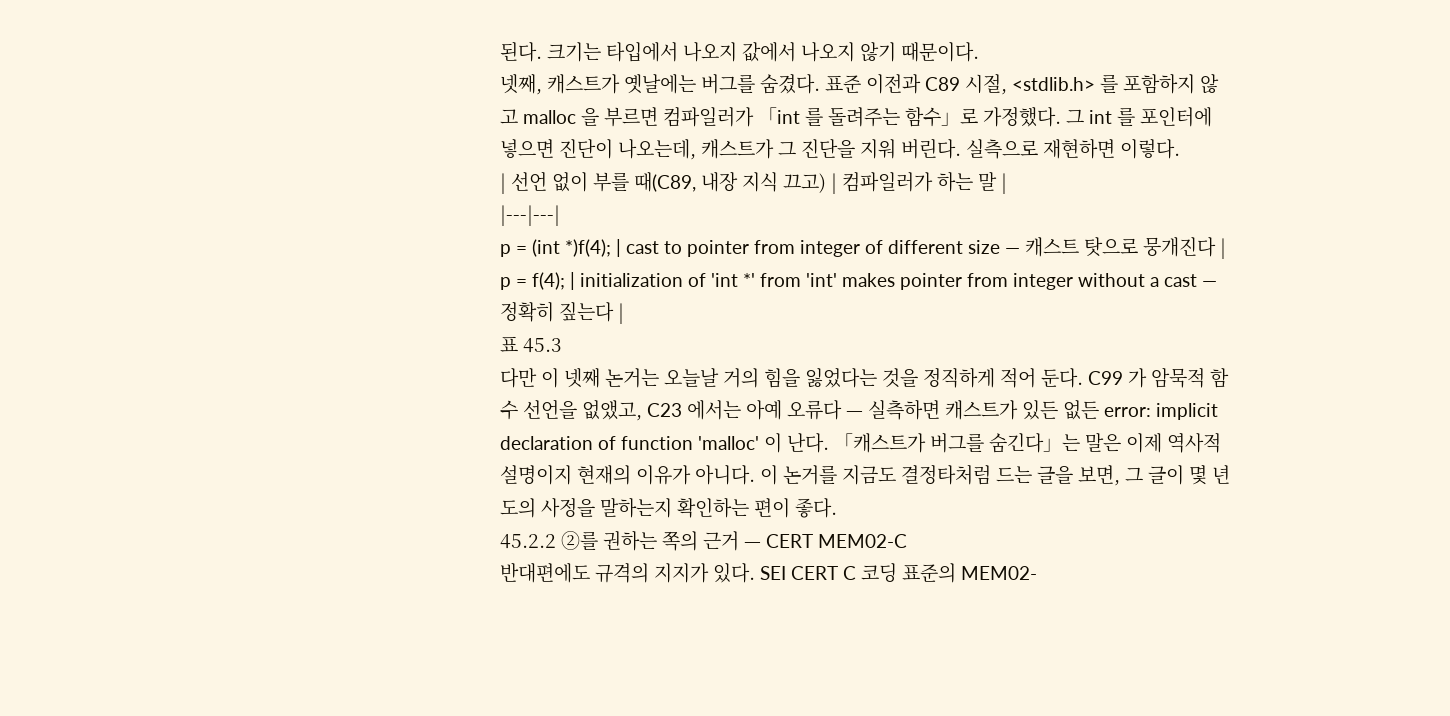된다. 크기는 타입에서 나오지 값에서 나오지 않기 때문이다.
넷째, 캐스트가 옛날에는 버그를 숨겼다. 표준 이전과 C89 시절, <stdlib.h> 를 포함하지 않고 malloc 을 부르면 컴파일러가 「int 를 돌려주는 함수」로 가정했다. 그 int 를 포인터에 넣으면 진단이 나오는데, 캐스트가 그 진단을 지워 버린다. 실측으로 재현하면 이렇다.
| 선언 없이 부를 때(C89, 내장 지식 끄고) | 컴파일러가 하는 말 |
|---|---|
p = (int *)f(4); | cast to pointer from integer of different size — 캐스트 탓으로 뭉개진다 |
p = f(4); | initialization of 'int *' from 'int' makes pointer from integer without a cast — 정확히 짚는다 |
표 45.3
다만 이 넷째 논거는 오늘날 거의 힘을 잃었다는 것을 정직하게 적어 둔다. C99 가 암묵적 함수 선언을 없앴고, C23 에서는 아예 오류다 — 실측하면 캐스트가 있든 없든 error: implicit declaration of function 'malloc' 이 난다. 「캐스트가 버그를 숨긴다」는 말은 이제 역사적 설명이지 현재의 이유가 아니다. 이 논거를 지금도 결정타처럼 드는 글을 보면, 그 글이 몇 년도의 사정을 말하는지 확인하는 편이 좋다.
45.2.2 ②를 권하는 쪽의 근거 — CERT MEM02-C
반대편에도 규격의 지지가 있다. SEI CERT C 코딩 표준의 MEM02-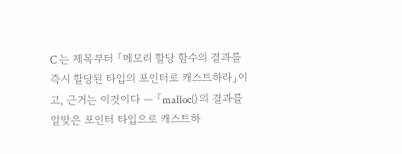C 는 제목부터 「메모리 할당 함수의 결과를 즉시 할당된 타입의 포인터로 캐스트하라」이고, 근거는 이것이다 — 「malloc() 의 결과를 알맞은 포인터 타입으로 캐스트하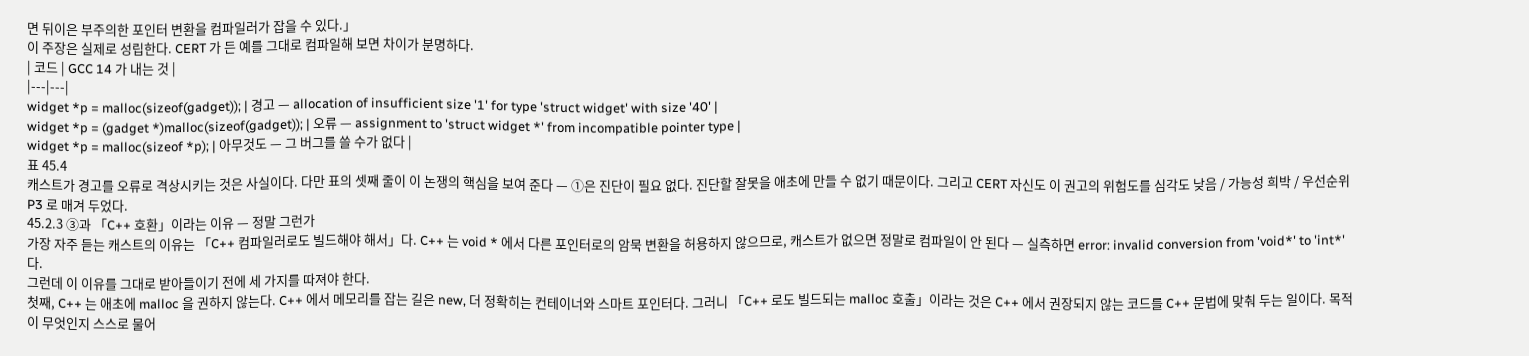면 뒤이은 부주의한 포인터 변환을 컴파일러가 잡을 수 있다.」
이 주장은 실제로 성립한다. CERT 가 든 예를 그대로 컴파일해 보면 차이가 분명하다.
| 코드 | GCC 14 가 내는 것 |
|---|---|
widget *p = malloc(sizeof(gadget)); | 경고 — allocation of insufficient size '1' for type 'struct widget' with size '40' |
widget *p = (gadget *)malloc(sizeof(gadget)); | 오류 — assignment to 'struct widget *' from incompatible pointer type |
widget *p = malloc(sizeof *p); | 아무것도 — 그 버그를 쓸 수가 없다 |
표 45.4
캐스트가 경고를 오류로 격상시키는 것은 사실이다. 다만 표의 셋째 줄이 이 논쟁의 핵심을 보여 준다 — ①은 진단이 필요 없다. 진단할 잘못을 애초에 만들 수 없기 때문이다. 그리고 CERT 자신도 이 권고의 위험도를 심각도 낮음 / 가능성 희박 / 우선순위 P3 로 매겨 두었다.
45.2.3 ③과 「C++ 호환」이라는 이유 — 정말 그런가
가장 자주 듣는 캐스트의 이유는 「C++ 컴파일러로도 빌드해야 해서」다. C++ 는 void * 에서 다른 포인터로의 암묵 변환을 허용하지 않으므로, 캐스트가 없으면 정말로 컴파일이 안 된다 — 실측하면 error: invalid conversion from 'void*' to 'int*' 다.
그런데 이 이유를 그대로 받아들이기 전에 세 가지를 따져야 한다.
첫째, C++ 는 애초에 malloc 을 권하지 않는다. C++ 에서 메모리를 잡는 길은 new, 더 정확히는 컨테이너와 스마트 포인터다. 그러니 「C++ 로도 빌드되는 malloc 호출」이라는 것은 C++ 에서 권장되지 않는 코드를 C++ 문법에 맞춰 두는 일이다. 목적이 무엇인지 스스로 물어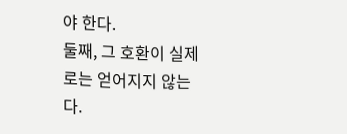야 한다.
둘째, 그 호환이 실제로는 얻어지지 않는다.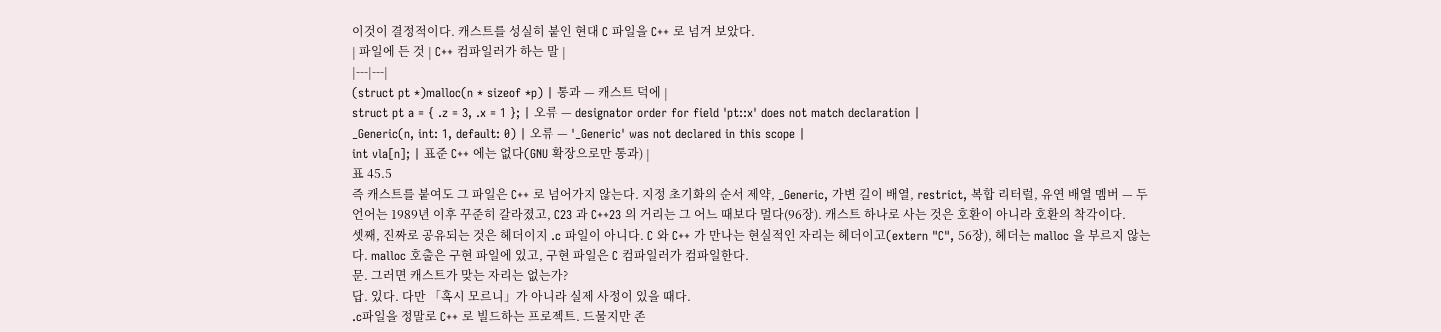이것이 결정적이다. 캐스트를 성실히 붙인 현대 C 파일을 C++ 로 넘겨 보았다.
| 파일에 든 것 | C++ 컴파일러가 하는 말 |
|---|---|
(struct pt *)malloc(n * sizeof *p) | 통과 — 캐스트 덕에 |
struct pt a = { .z = 3, .x = 1 }; | 오류 — designator order for field 'pt::x' does not match declaration |
_Generic(n, int: 1, default: 0) | 오류 — '_Generic' was not declared in this scope |
int vla[n]; | 표준 C++ 에는 없다(GNU 확장으로만 통과) |
표 45.5
즉 캐스트를 붙여도 그 파일은 C++ 로 넘어가지 않는다. 지정 초기화의 순서 제약, _Generic, 가변 길이 배열, restrict, 복합 리터럴, 유연 배열 멤버 — 두 언어는 1989년 이후 꾸준히 갈라졌고, C23 과 C++23 의 거리는 그 어느 때보다 멀다(96장). 캐스트 하나로 사는 것은 호환이 아니라 호환의 착각이다.
셋째, 진짜로 공유되는 것은 헤더이지 .c 파일이 아니다. C 와 C++ 가 만나는 현실적인 자리는 헤더이고(extern "C", 56장), 헤더는 malloc 을 부르지 않는다. malloc 호출은 구현 파일에 있고, 구현 파일은 C 컴파일러가 컴파일한다.
문. 그러면 캐스트가 맞는 자리는 없는가?
답. 있다. 다만 「혹시 모르니」가 아니라 실제 사정이 있을 때다.
.c파일을 정말로 C++ 로 빌드하는 프로젝트. 드물지만 존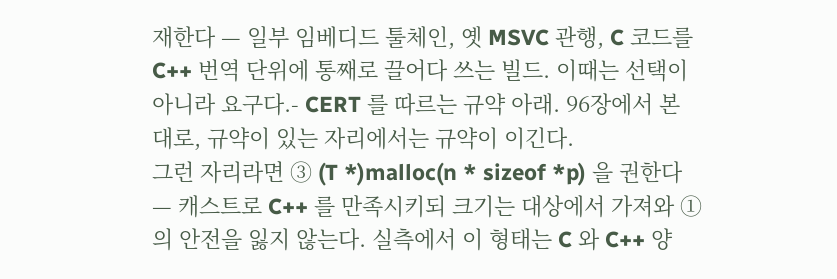재한다 — 일부 임베디드 툴체인, 옛 MSVC 관행, C 코드를 C++ 번역 단위에 통째로 끌어다 쓰는 빌드. 이때는 선택이 아니라 요구다.- CERT 를 따르는 규약 아래. 96장에서 본 대로, 규약이 있는 자리에서는 규약이 이긴다.
그런 자리라면 ③ (T *)malloc(n * sizeof *p) 을 권한다 — 캐스트로 C++ 를 만족시키되 크기는 대상에서 가져와 ①의 안전을 잃지 않는다. 실측에서 이 형태는 C 와 C++ 양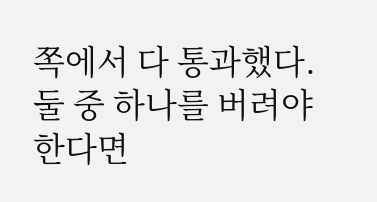쪽에서 다 통과했다. 둘 중 하나를 버려야 한다면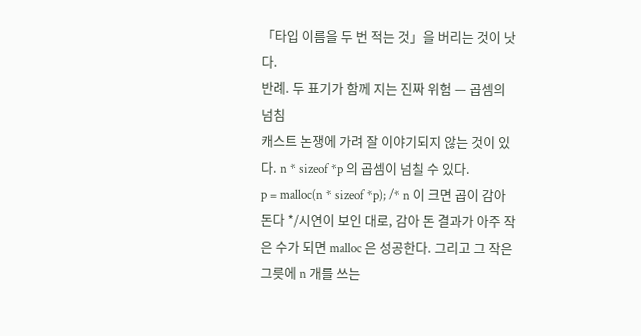「타입 이름을 두 번 적는 것」을 버리는 것이 낫다.
반례. 두 표기가 함께 지는 진짜 위험 — 곱셈의 넘침
캐스트 논쟁에 가려 잘 이야기되지 않는 것이 있다. n * sizeof *p 의 곱셈이 넘칠 수 있다.
p = malloc(n * sizeof *p); /* n 이 크면 곱이 감아 돈다 */시연이 보인 대로, 감아 돈 결과가 아주 작은 수가 되면 malloc 은 성공한다. 그리고 그 작은 그릇에 n 개를 쓰는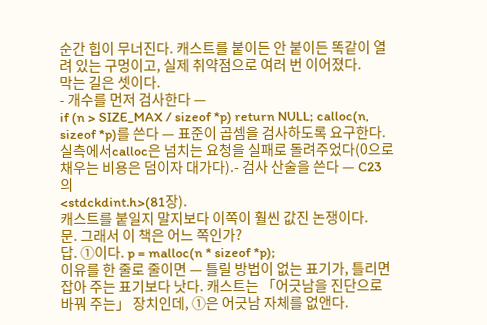순간 힙이 무너진다. 캐스트를 붙이든 안 붙이든 똑같이 열려 있는 구멍이고, 실제 취약점으로 여러 번 이어졌다.
막는 길은 셋이다.
- 개수를 먼저 검사한다 —
if (n > SIZE_MAX / sizeof *p) return NULL; calloc(n, sizeof *p)를 쓴다 — 표준이 곱셈을 검사하도록 요구한다. 실측에서calloc은 넘치는 요청을 실패로 돌려주었다(0으로 채우는 비용은 덤이자 대가다).- 검사 산술을 쓴다 — C23 의
<stdckdint.h>(81장).
캐스트를 붙일지 말지보다 이쪽이 훨씬 값진 논쟁이다.
문. 그래서 이 책은 어느 쪽인가?
답. ①이다. p = malloc(n * sizeof *p);
이유를 한 줄로 줄이면 — 틀릴 방법이 없는 표기가, 틀리면 잡아 주는 표기보다 낫다. 캐스트는 「어긋남을 진단으로 바꿔 주는」 장치인데, ①은 어긋남 자체를 없앤다.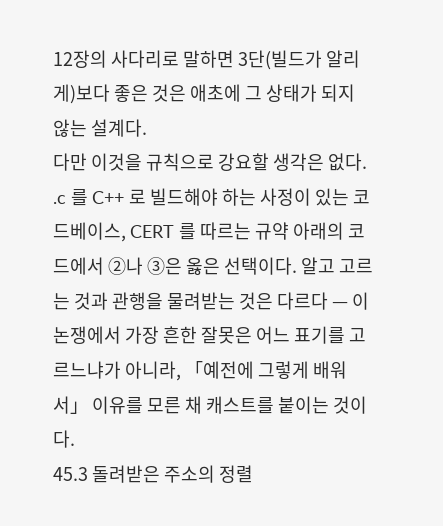12장의 사다리로 말하면 3단(빌드가 알리게)보다 좋은 것은 애초에 그 상태가 되지 않는 설계다.
다만 이것을 규칙으로 강요할 생각은 없다. .c 를 C++ 로 빌드해야 하는 사정이 있는 코드베이스, CERT 를 따르는 규약 아래의 코드에서 ②나 ③은 옳은 선택이다. 알고 고르는 것과 관행을 물려받는 것은 다르다 — 이 논쟁에서 가장 흔한 잘못은 어느 표기를 고르느냐가 아니라, 「예전에 그렇게 배워서」 이유를 모른 채 캐스트를 붙이는 것이다.
45.3 돌려받은 주소의 정렬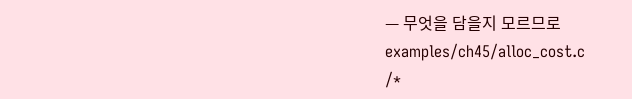— 무엇을 담을지 모르므로
examples/ch45/alloc_cost.c
/*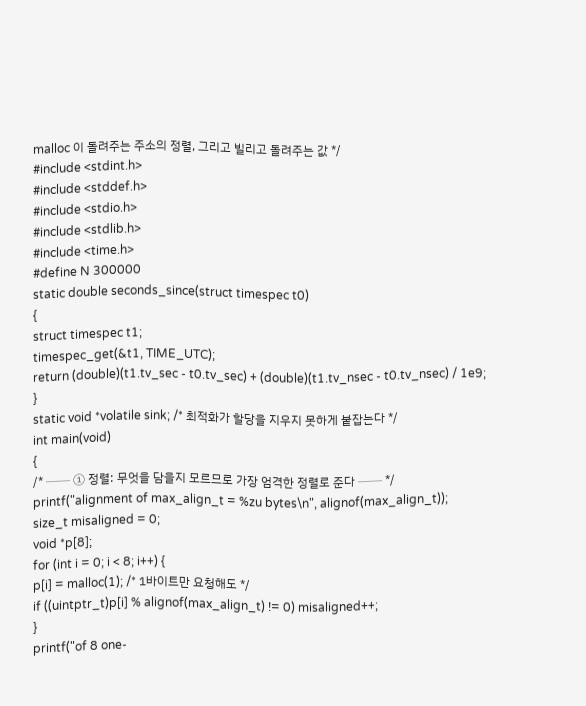malloc 이 돌려주는 주소의 정렬, 그리고 빌리고 돌려주는 값 */
#include <stdint.h>
#include <stddef.h>
#include <stdio.h>
#include <stdlib.h>
#include <time.h>
#define N 300000
static double seconds_since(struct timespec t0)
{
struct timespec t1;
timespec_get(&t1, TIME_UTC);
return (double)(t1.tv_sec - t0.tv_sec) + (double)(t1.tv_nsec - t0.tv_nsec) / 1e9;
}
static void *volatile sink; /* 최적화가 할당을 지우지 못하게 붙잡는다 */
int main(void)
{
/* ── ① 정렬: 무엇을 담을지 모르므로 가장 엄격한 정렬로 준다 ── */
printf("alignment of max_align_t = %zu bytes\n", alignof(max_align_t));
size_t misaligned = 0;
void *p[8];
for (int i = 0; i < 8; i++) {
p[i] = malloc(1); /* 1바이트만 요청해도 */
if ((uintptr_t)p[i] % alignof(max_align_t) != 0) misaligned++;
}
printf("of 8 one-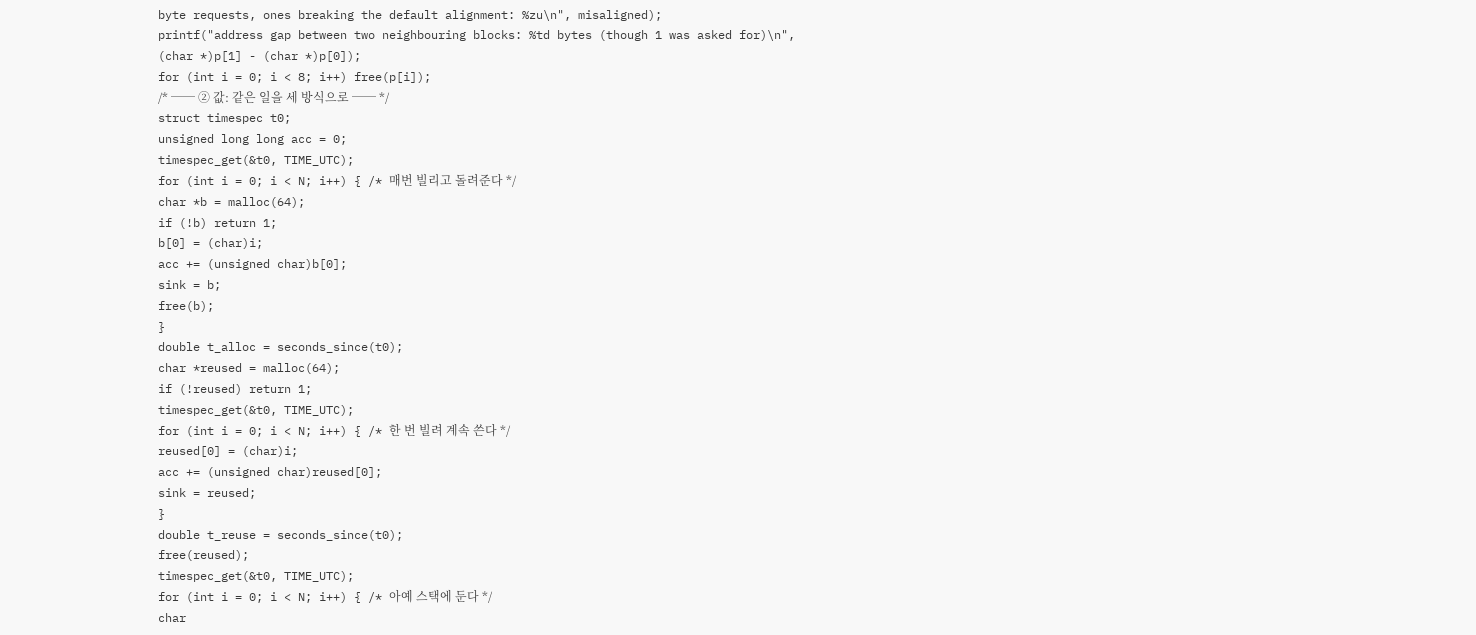byte requests, ones breaking the default alignment: %zu\n", misaligned);
printf("address gap between two neighbouring blocks: %td bytes (though 1 was asked for)\n",
(char *)p[1] - (char *)p[0]);
for (int i = 0; i < 8; i++) free(p[i]);
/* ── ② 값: 같은 일을 세 방식으로 ── */
struct timespec t0;
unsigned long long acc = 0;
timespec_get(&t0, TIME_UTC);
for (int i = 0; i < N; i++) { /* 매번 빌리고 돌려준다 */
char *b = malloc(64);
if (!b) return 1;
b[0] = (char)i;
acc += (unsigned char)b[0];
sink = b;
free(b);
}
double t_alloc = seconds_since(t0);
char *reused = malloc(64);
if (!reused) return 1;
timespec_get(&t0, TIME_UTC);
for (int i = 0; i < N; i++) { /* 한 번 빌려 계속 쓴다 */
reused[0] = (char)i;
acc += (unsigned char)reused[0];
sink = reused;
}
double t_reuse = seconds_since(t0);
free(reused);
timespec_get(&t0, TIME_UTC);
for (int i = 0; i < N; i++) { /* 아예 스택에 둔다 */
char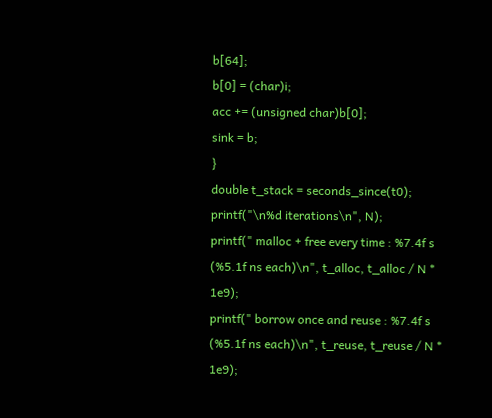b[64];
b[0] = (char)i;
acc += (unsigned char)b[0];
sink = b;
}
double t_stack = seconds_since(t0);
printf("\n%d iterations\n", N);
printf(" malloc + free every time : %7.4f s (%5.1f ns each)\n", t_alloc, t_alloc / N * 1e9);
printf(" borrow once and reuse : %7.4f s (%5.1f ns each)\n", t_reuse, t_reuse / N * 1e9);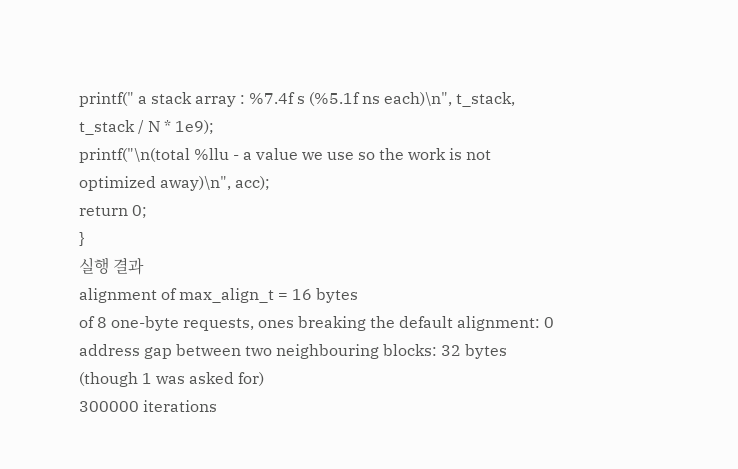printf(" a stack array : %7.4f s (%5.1f ns each)\n", t_stack, t_stack / N * 1e9);
printf("\n(total %llu - a value we use so the work is not optimized away)\n", acc);
return 0;
}
실행 결과
alignment of max_align_t = 16 bytes
of 8 one-byte requests, ones breaking the default alignment: 0
address gap between two neighbouring blocks: 32 bytes (though 1 was asked for)
300000 iterations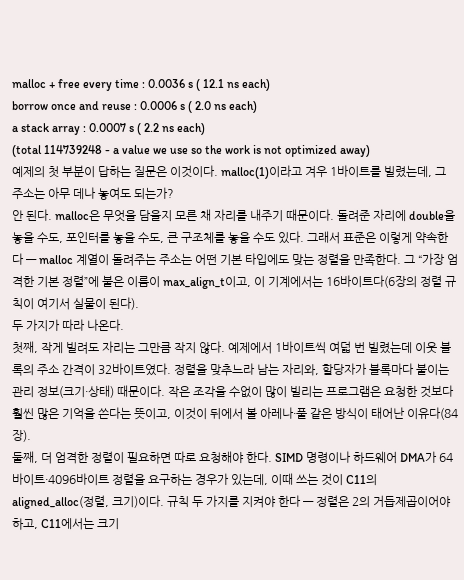malloc + free every time : 0.0036 s ( 12.1 ns each)
borrow once and reuse : 0.0006 s ( 2.0 ns each)
a stack array : 0.0007 s ( 2.2 ns each)
(total 114739248 - a value we use so the work is not optimized away)
예제의 첫 부분이 답하는 질문은 이것이다. malloc(1)이라고 겨우 1바이트를 빌렸는데, 그 주소는 아무 데나 놓여도 되는가?
안 된다. malloc은 무엇을 담을지 모른 채 자리를 내주기 때문이다. 돌려준 자리에 double을 놓을 수도, 포인터를 놓을 수도, 큰 구조체를 놓을 수도 있다. 그래서 표준은 이렇게 약속한다 — malloc 계열이 돌려주는 주소는 어떤 기본 타입에도 맞는 정렬을 만족한다. 그 “가장 엄격한 기본 정렬”에 붙은 이름이 max_align_t이고, 이 기계에서는 16바이트다(6장의 정렬 규칙이 여기서 실물이 된다).
두 가지가 따라 나온다.
첫째, 작게 빌려도 자리는 그만큼 작지 않다. 예제에서 1바이트씩 여덟 번 빌렸는데 이웃 블록의 주소 간격이 32바이트였다. 정렬을 맞추느라 남는 자리와, 할당자가 블록마다 붙이는 관리 정보(크기·상태) 때문이다. 작은 조각을 수없이 많이 빌리는 프로그램은 요청한 것보다 훨씬 많은 기억을 쓴다는 뜻이고, 이것이 뒤에서 볼 아레나·풀 같은 방식이 태어난 이유다(84장).
둘째, 더 엄격한 정렬이 필요하면 따로 요청해야 한다. SIMD 명령이나 하드웨어 DMA가 64바이트·4096바이트 정렬을 요구하는 경우가 있는데, 이때 쓰는 것이 C11의 aligned_alloc(정렬, 크기)이다. 규칙 두 가지를 지켜야 한다 — 정렬은 2의 거듭제곱이어야 하고, C11에서는 크기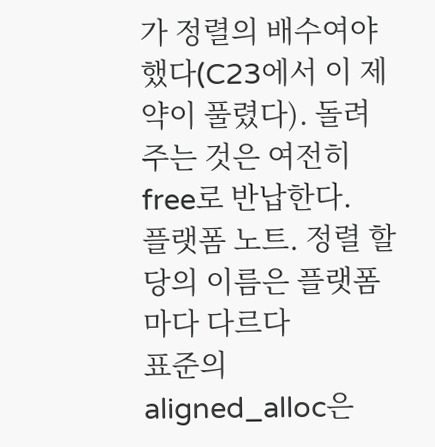가 정렬의 배수여야 했다(C23에서 이 제약이 풀렸다). 돌려주는 것은 여전히 free로 반납한다.
플랫폼 노트. 정렬 할당의 이름은 플랫폼마다 다르다
표준의aligned_alloc은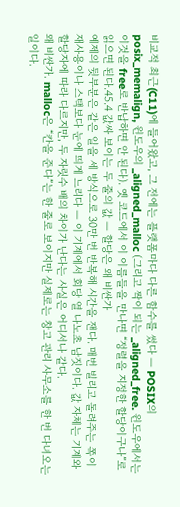비교적 최근(C11)에 들어왔고, 그 전에는 플랫폼마다 다른 함수를 썼다 — POSIX의 posix_memalign, 윈도우의 _aligned_malloc (그리고 짝이 되는 _aligned_free. 윈도우에서는 이것을 free로 반납하면 안 된다). 옛 코드에서 이 이름들을 만나면 “정렬을 지정한 할당이구나”로 읽으면 된다.45.4 값싸 보이는 두 줄의 값 — 할당은 왜 비싼가
예제의 뒷부분은 같은 일을 세 방식으로 30만 번 반복해 시간을 잰다. 매번 빌리고 돌려주는 쪽이 재사용이나 스택보다 눈에 띄게 느리다 — 이 기계에서 회당 열 나노초 남짓이다. 값 자체는 기계와 할당자에 따라 다르지만, 두 자릿수 배의 차이가 난다는 사실은 어디서나 같다.
왜 비싼가. malloc은 “칸을 준다”는 한 줄로 보이지만 실제로는 창고 관리 사무소를 한 번 다녀오는 일이다.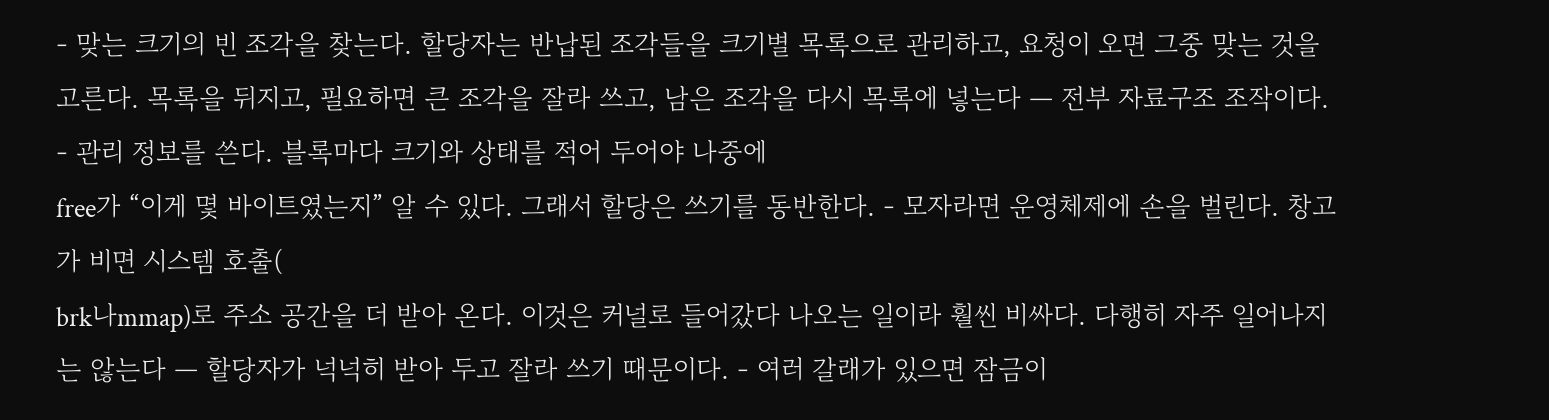- 맞는 크기의 빈 조각을 찾는다. 할당자는 반납된 조각들을 크기별 목록으로 관리하고, 요청이 오면 그중 맞는 것을 고른다. 목록을 뒤지고, 필요하면 큰 조각을 잘라 쓰고, 남은 조각을 다시 목록에 넣는다 — 전부 자료구조 조작이다.
- 관리 정보를 쓴다. 블록마다 크기와 상태를 적어 두어야 나중에
free가 “이게 몇 바이트였는지” 알 수 있다. 그래서 할당은 쓰기를 동반한다. - 모자라면 운영체제에 손을 벌린다. 창고가 비면 시스템 호출(
brk나mmap)로 주소 공간을 더 받아 온다. 이것은 커널로 들어갔다 나오는 일이라 훨씬 비싸다. 다행히 자주 일어나지는 않는다 — 할당자가 넉넉히 받아 두고 잘라 쓰기 때문이다. - 여러 갈래가 있으면 잠금이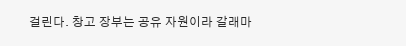걸린다. 창고 장부는 공유 자원이라 갈래마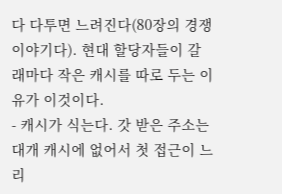다 다투면 느려진다(80장의 경쟁 이야기다). 현대 할당자들이 갈래마다 작은 캐시를 따로 두는 이유가 이것이다.
- 캐시가 식는다. 갓 받은 주소는 대개 캐시에 없어서 첫 접근이 느리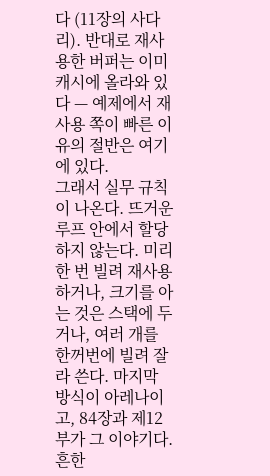다 (11장의 사다리). 반대로 재사용한 버퍼는 이미 캐시에 올라와 있다 — 예제에서 재사용 쪽이 빠른 이유의 절반은 여기에 있다.
그래서 실무 규칙이 나온다. 뜨거운 루프 안에서 할당하지 않는다. 미리 한 번 빌려 재사용하거나, 크기를 아는 것은 스택에 두거나, 여러 개를 한꺼번에 빌려 잘라 쓴다. 마지막 방식이 아레나이고, 84장과 제12부가 그 이야기다.
흔한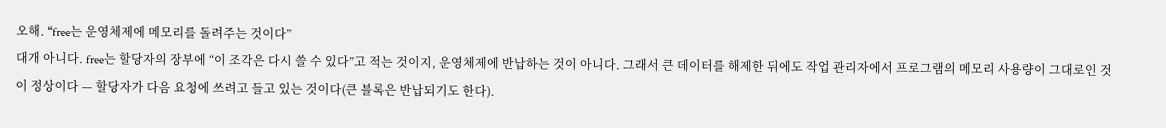오해. “free는 운영체제에 메모리를 돌려주는 것이다”
대개 아니다. free는 할당자의 장부에 “이 조각은 다시 쓸 수 있다”고 적는 것이지, 운영체제에 반납하는 것이 아니다. 그래서 큰 데이터를 해제한 뒤에도 작업 관리자에서 프로그램의 메모리 사용량이 그대로인 것이 정상이다 — 할당자가 다음 요청에 쓰려고 들고 있는 것이다(큰 블록은 반납되기도 한다).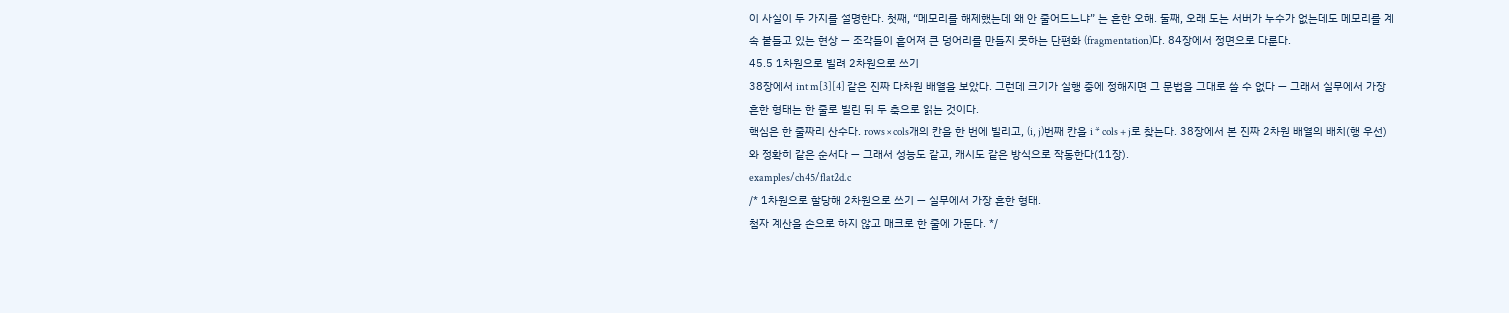이 사실이 두 가지를 설명한다. 첫째, “메모리를 해제했는데 왜 안 줄어드느냐” 는 흔한 오해. 둘째, 오래 도는 서버가 누수가 없는데도 메모리를 계속 붙들고 있는 현상 — 조각들이 흩어져 큰 덩어리를 만들지 못하는 단편화 (fragmentation)다. 84장에서 정면으로 다룬다.
45.5 1차원으로 빌려 2차원으로 쓰기
38장에서 int m[3][4] 같은 진짜 다차원 배열을 보았다. 그런데 크기가 실행 중에 정해지면 그 문법을 그대로 쓸 수 없다 — 그래서 실무에서 가장 흔한 형태는 한 줄로 빌린 뒤 두 축으로 읽는 것이다.
핵심은 한 줄짜리 산수다. rows × cols개의 칸을 한 번에 빌리고, (i, j)번째 칸을 i * cols + j로 찾는다. 38장에서 본 진짜 2차원 배열의 배치(행 우선)와 정확히 같은 순서다 — 그래서 성능도 같고, 캐시도 같은 방식으로 작동한다(11장).
examples/ch45/flat2d.c
/* 1차원으로 할당해 2차원으로 쓰기 — 실무에서 가장 흔한 형태.
첨자 계산을 손으로 하지 않고 매크로 한 줄에 가둔다. */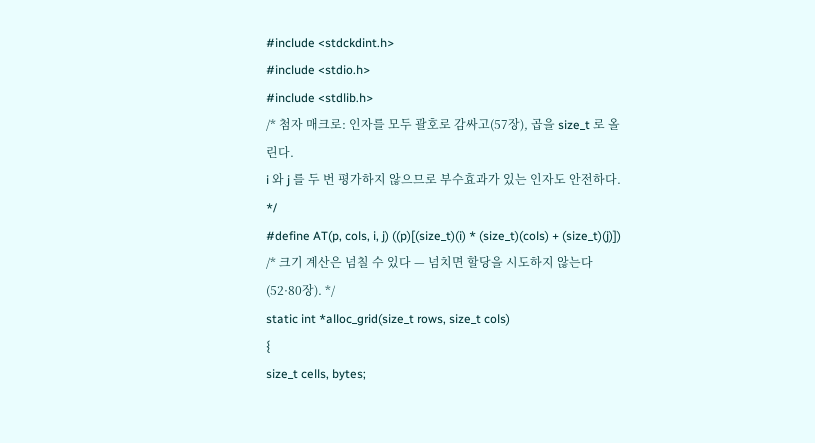#include <stdckdint.h>
#include <stdio.h>
#include <stdlib.h>
/* 첨자 매크로: 인자를 모두 괄호로 감싸고(57장), 곱을 size_t 로 올린다.
i 와 j 를 두 번 평가하지 않으므로 부수효과가 있는 인자도 안전하다. */
#define AT(p, cols, i, j) ((p)[(size_t)(i) * (size_t)(cols) + (size_t)(j)])
/* 크기 계산은 넘칠 수 있다 — 넘치면 할당을 시도하지 않는다(52·80장). */
static int *alloc_grid(size_t rows, size_t cols)
{
size_t cells, bytes;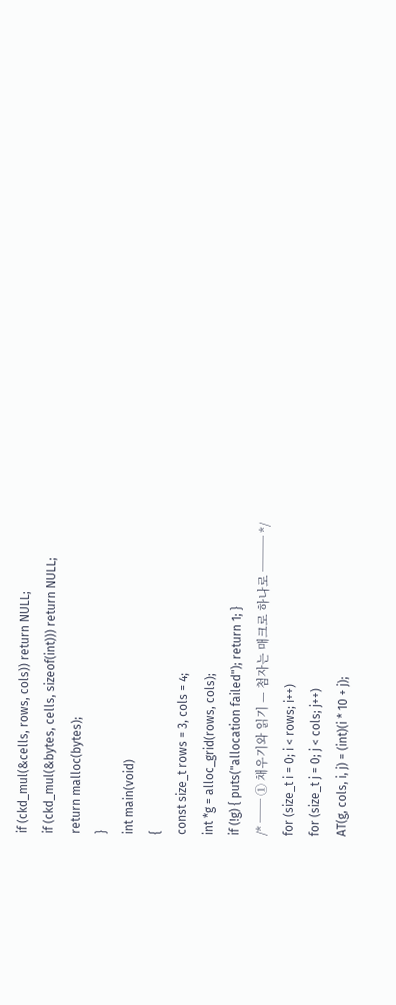if (ckd_mul(&cells, rows, cols)) return NULL;
if (ckd_mul(&bytes, cells, sizeof(int))) return NULL;
return malloc(bytes);
}
int main(void)
{
const size_t rows = 3, cols = 4;
int *g = alloc_grid(rows, cols);
if (!g) { puts("allocation failed"); return 1; }
/* ── ① 채우기와 읽기 — 첨자는 매크로 하나로 ─── */
for (size_t i = 0; i < rows; i++)
for (size_t j = 0; j < cols; j++)
AT(g, cols, i, j) = (int)(i * 10 + j);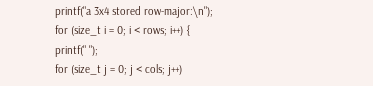printf("a 3x4 stored row-major:\n");
for (size_t i = 0; i < rows; i++) {
printf(" ");
for (size_t j = 0; j < cols; j++)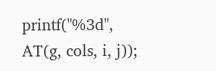printf("%3d", AT(g, cols, i, j));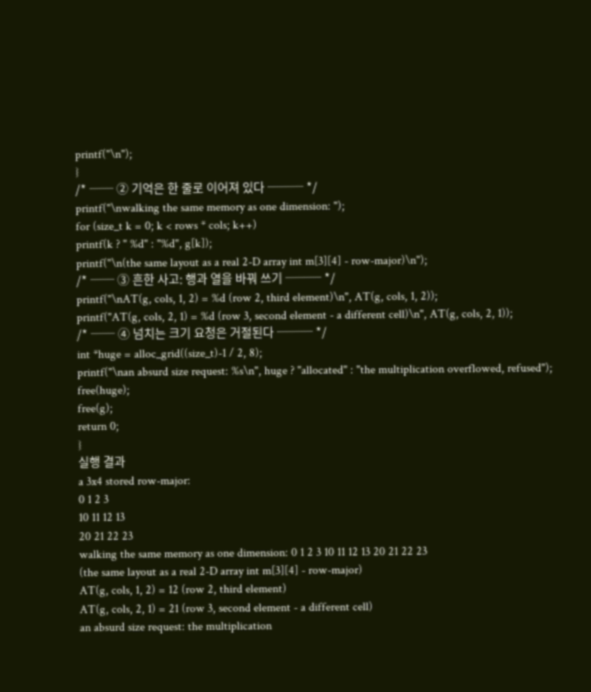printf("\n");
}
/* ── ② 기억은 한 줄로 이어져 있다 ─── */
printf("\nwalking the same memory as one dimension: ");
for (size_t k = 0; k < rows * cols; k++)
printf(k ? " %d" : "%d", g[k]);
printf("\n(the same layout as a real 2-D array int m[3][4] - row-major)\n");
/* ── ③ 흔한 사고: 행과 열을 바꿔 쓰기 ─── */
printf("\nAT(g, cols, 1, 2) = %d (row 2, third element)\n", AT(g, cols, 1, 2));
printf("AT(g, cols, 2, 1) = %d (row 3, second element - a different cell)\n", AT(g, cols, 2, 1));
/* ── ④ 넘치는 크기 요청은 거절된다 ─── */
int *huge = alloc_grid((size_t)-1 / 2, 8);
printf("\nan absurd size request: %s\n", huge ? "allocated" : "the multiplication overflowed, refused");
free(huge);
free(g);
return 0;
}
실행 결과
a 3x4 stored row-major:
0 1 2 3
10 11 12 13
20 21 22 23
walking the same memory as one dimension: 0 1 2 3 10 11 12 13 20 21 22 23
(the same layout as a real 2-D array int m[3][4] - row-major)
AT(g, cols, 1, 2) = 12 (row 2, third element)
AT(g, cols, 2, 1) = 21 (row 3, second element - a different cell)
an absurd size request: the multiplication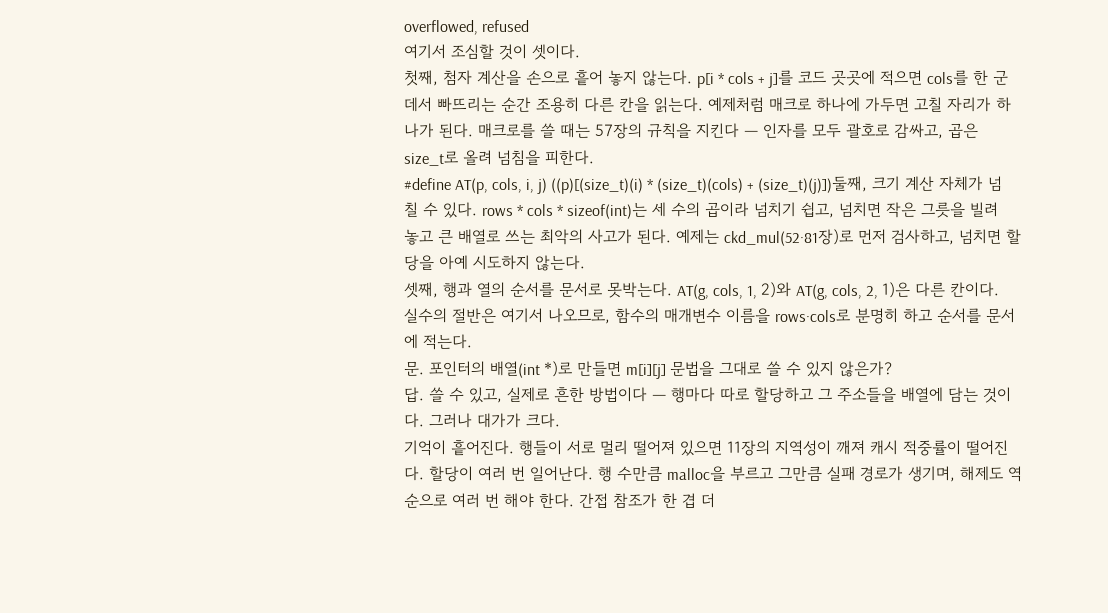overflowed, refused
여기서 조심할 것이 셋이다.
첫째, 첨자 계산을 손으로 흩어 놓지 않는다. p[i * cols + j]를 코드 곳곳에 적으면 cols를 한 군데서 빠뜨리는 순간 조용히 다른 칸을 읽는다. 예제처럼 매크로 하나에 가두면 고칠 자리가 하나가 된다. 매크로를 쓸 때는 57장의 규칙을 지킨다 — 인자를 모두 괄호로 감싸고, 곱은 size_t로 올려 넘침을 피한다.
#define AT(p, cols, i, j) ((p)[(size_t)(i) * (size_t)(cols) + (size_t)(j)])둘째, 크기 계산 자체가 넘칠 수 있다. rows * cols * sizeof(int)는 세 수의 곱이라 넘치기 쉽고, 넘치면 작은 그릇을 빌려 놓고 큰 배열로 쓰는 최악의 사고가 된다. 예제는 ckd_mul(52·81장)로 먼저 검사하고, 넘치면 할당을 아예 시도하지 않는다.
셋째, 행과 열의 순서를 문서로 못박는다. AT(g, cols, 1, 2)와 AT(g, cols, 2, 1)은 다른 칸이다. 실수의 절반은 여기서 나오므로, 함수의 매개변수 이름을 rows·cols로 분명히 하고 순서를 문서에 적는다.
문. 포인터의 배열(int *)로 만들면 m[i][j] 문법을 그대로 쓸 수 있지 않은가?
답. 쓸 수 있고, 실제로 흔한 방법이다 — 행마다 따로 할당하고 그 주소들을 배열에 담는 것이다. 그러나 대가가 크다.
기억이 흩어진다. 행들이 서로 멀리 떨어져 있으면 11장의 지역성이 깨져 캐시 적중률이 떨어진다. 할당이 여러 번 일어난다. 행 수만큼 malloc을 부르고 그만큼 실패 경로가 생기며, 해제도 역순으로 여러 번 해야 한다. 간접 참조가 한 겹 더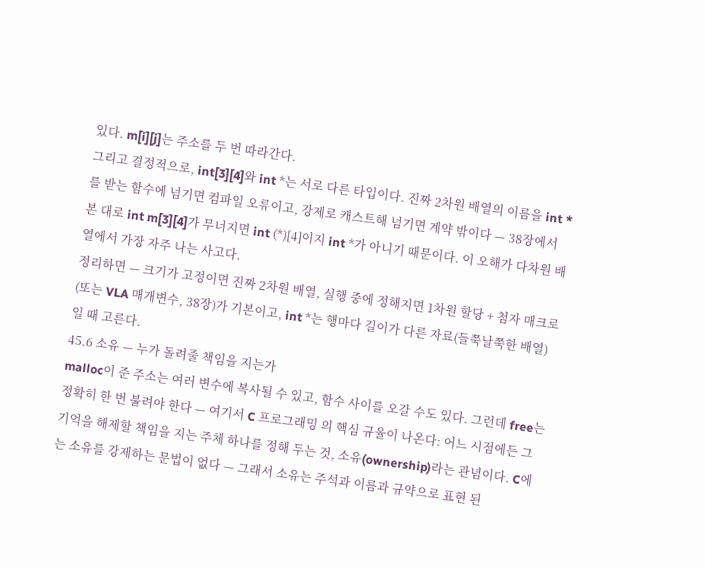있다. m[i][j]는 주소를 두 번 따라간다.
그리고 결정적으로, int[3][4]와 int *는 서로 다른 타입이다. 진짜 2차원 배열의 이름을 int *를 받는 함수에 넘기면 컴파일 오류이고, 강제로 캐스트해 넘기면 계약 밖이다 — 38장에서 본 대로 int m[3][4]가 무너지면 int (*)[4]이지 int *가 아니기 때문이다. 이 오해가 다차원 배열에서 가장 자주 나는 사고다.
정리하면 — 크기가 고정이면 진짜 2차원 배열, 실행 중에 정해지면 1차원 할당 + 첨자 매크로(또는 VLA 매개변수, 38장)가 기본이고, int *는 행마다 길이가 다른 자료(들쭉날쭉한 배열)일 때 고른다.
45.6 소유 — 누가 돌려줄 책임을 지는가
malloc이 준 주소는 여러 변수에 복사될 수 있고, 함수 사이를 오갈 수도 있다. 그런데 free는 정확히 한 번 불려야 한다 — 여기서 C 프로그래밍 의 핵심 규율이 나온다: 어느 시점에든 그 기억을 해제할 책임을 지는 주체 하나를 정해 두는 것, 소유(ownership)라는 관념이다. C에는 소유를 강제하는 문법이 없다 — 그래서 소유는 주석과 이름과 규약으로 표현 된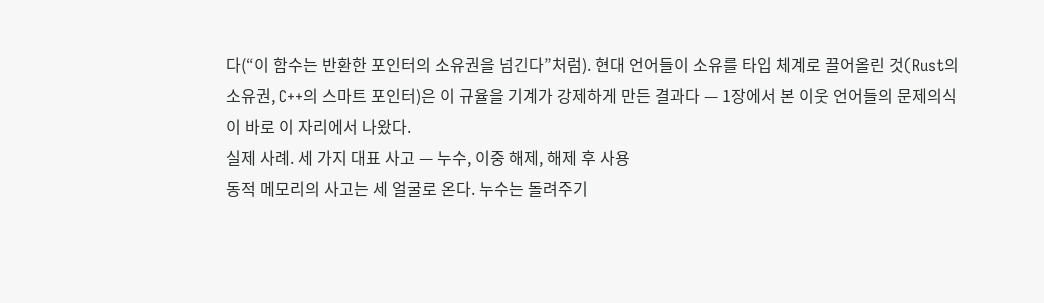다(“이 함수는 반환한 포인터의 소유권을 넘긴다”처럼). 현대 언어들이 소유를 타입 체계로 끌어올린 것(Rust의 소유권, C++의 스마트 포인터)은 이 규율을 기계가 강제하게 만든 결과다 — 1장에서 본 이웃 언어들의 문제의식이 바로 이 자리에서 나왔다.
실제 사례. 세 가지 대표 사고 — 누수, 이중 해제, 해제 후 사용
동적 메모리의 사고는 세 얼굴로 온다. 누수는 돌려주기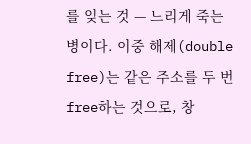를 잊는 것 — 느리게 죽는 병이다. 이중 해제(double free)는 같은 주소를 두 번 free하는 것으로, 창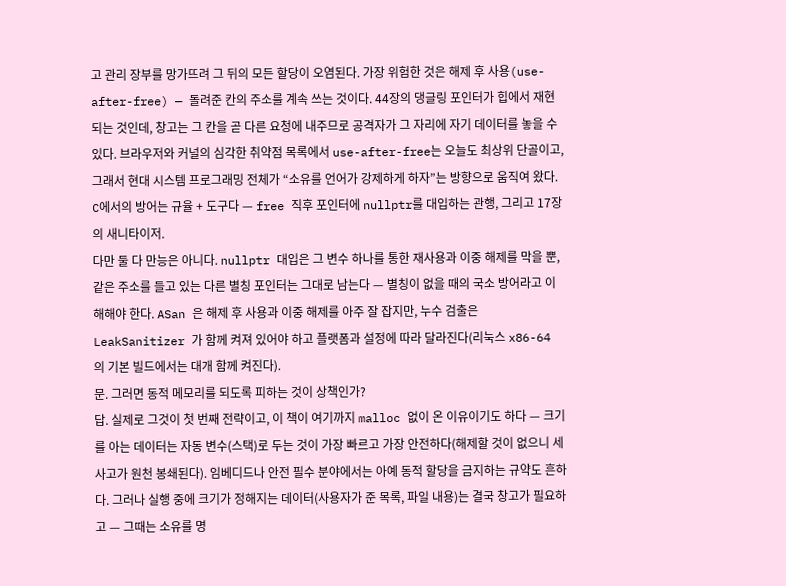고 관리 장부를 망가뜨려 그 뒤의 모든 할당이 오염된다. 가장 위험한 것은 해제 후 사용(use-after-free) — 돌려준 칸의 주소를 계속 쓰는 것이다. 44장의 댕글링 포인터가 힙에서 재현되는 것인데, 창고는 그 칸을 곧 다른 요청에 내주므로 공격자가 그 자리에 자기 데이터를 놓을 수 있다. 브라우저와 커널의 심각한 취약점 목록에서 use-after-free는 오늘도 최상위 단골이고, 그래서 현대 시스템 프로그래밍 전체가 “소유를 언어가 강제하게 하자”는 방향으로 움직여 왔다. C에서의 방어는 규율 + 도구다 — free 직후 포인터에 nullptr를 대입하는 관행, 그리고 17장의 새니타이저.
다만 둘 다 만능은 아니다. nullptr 대입은 그 변수 하나를 통한 재사용과 이중 해제를 막을 뿐, 같은 주소를 들고 있는 다른 별칭 포인터는 그대로 남는다 — 별칭이 없을 때의 국소 방어라고 이해해야 한다. ASan 은 해제 후 사용과 이중 해제를 아주 잘 잡지만, 누수 검출은 LeakSanitizer 가 함께 켜져 있어야 하고 플랫폼과 설정에 따라 달라진다(리눅스 x86-64 의 기본 빌드에서는 대개 함께 켜진다).
문. 그러면 동적 메모리를 되도록 피하는 것이 상책인가?
답. 실제로 그것이 첫 번째 전략이고, 이 책이 여기까지 malloc 없이 온 이유이기도 하다 — 크기를 아는 데이터는 자동 변수(스택)로 두는 것이 가장 빠르고 가장 안전하다(해제할 것이 없으니 세 사고가 원천 봉쇄된다). 임베디드나 안전 필수 분야에서는 아예 동적 할당을 금지하는 규약도 흔하다. 그러나 실행 중에 크기가 정해지는 데이터(사용자가 준 목록, 파일 내용)는 결국 창고가 필요하고 — 그때는 소유를 명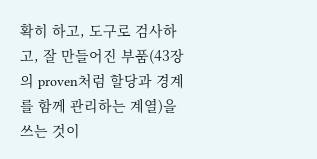확히 하고, 도구로 검사하고, 잘 만들어진 부품(43장의 proven처럼 할당과 경계를 함께 관리하는 계열)을 쓰는 것이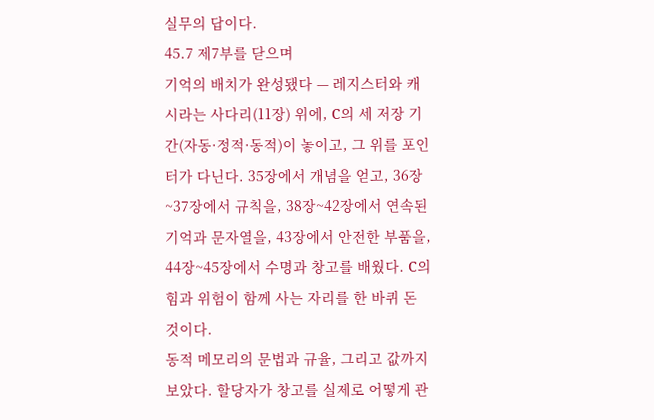실무의 답이다.
45.7 제7부를 닫으며
기억의 배치가 완성됐다 — 레지스터와 캐시라는 사다리(11장) 위에, C의 세 저장 기간(자동·정적·동적)이 놓이고, 그 위를 포인터가 다닌다. 35장에서 개념을 얻고, 36장~37장에서 규칙을, 38장~42장에서 연속된 기억과 문자열을, 43장에서 안전한 부품을, 44장~45장에서 수명과 창고를 배웠다. C의 힘과 위험이 함께 사는 자리를 한 바퀴 돈 것이다.
동적 메모리의 문법과 규율, 그리고 값까지 보았다. 할당자가 창고를 실제로 어떻게 관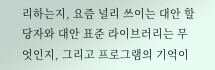리하는지, 요즘 널리 쓰이는 대안 할당자와 대안 표준 라이브러리는 무엇인지, 그리고 프로그램의 기억이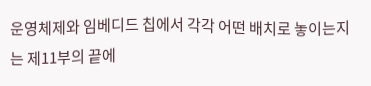운영체제와 임베디드 칩에서 각각 어떤 배치로 놓이는지는 제11부의 끝에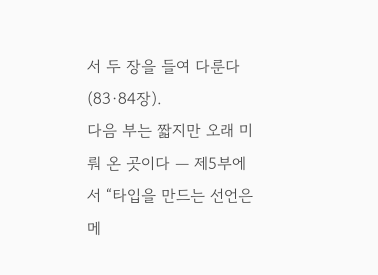서 두 장을 들여 다룬다(83·84장).
다음 부는 짧지만 오래 미뤄 온 곳이다 — 제5부에서 “타입을 만드는 선언은 메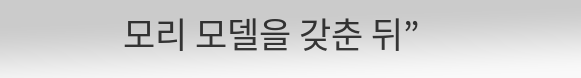모리 모델을 갖춘 뒤”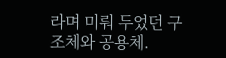라며 미뤄 두었던 구조체와 공용체.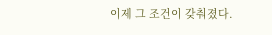이제 그 조건이 갖춰졌다.